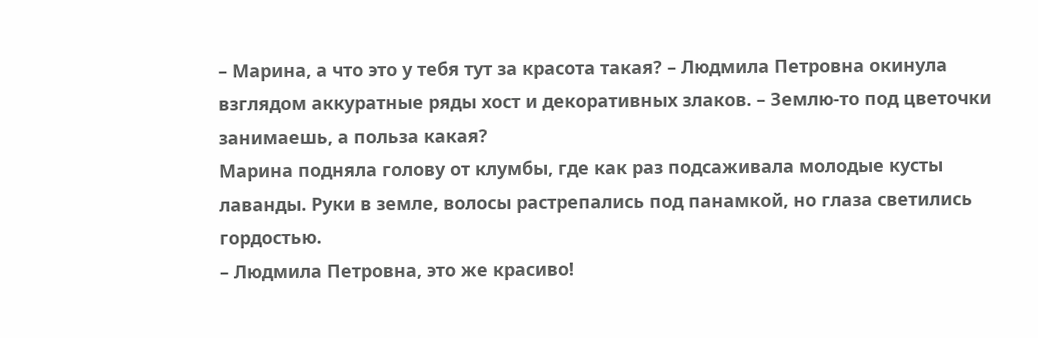– Марина, а что это у тебя тут за красота такая? – Людмила Петровна окинула взглядом аккуратные ряды хост и декоративных злаков. – Землю-то под цветочки занимаешь, а польза какая?
Марина подняла голову от клумбы, где как раз подсаживала молодые кусты лаванды. Руки в земле, волосы растрепались под панамкой, но глаза светились гордостью.
– Людмила Петровна, это же красиво!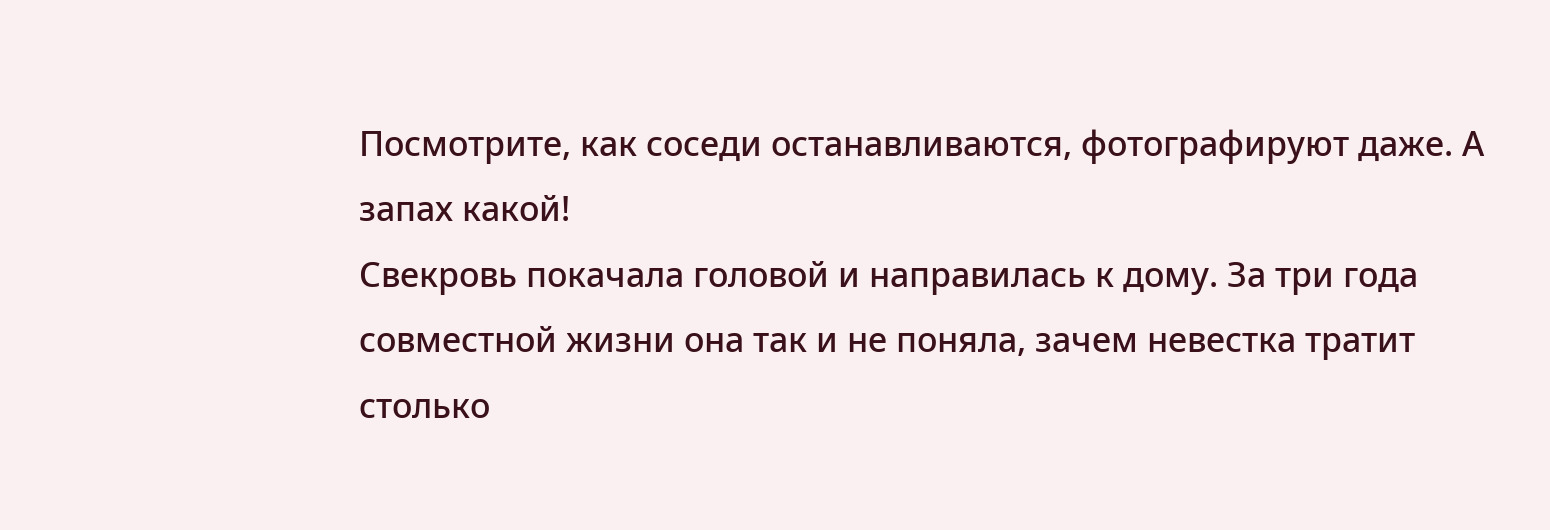Посмотрите, как соседи останавливаются, фотографируют даже. А запах какой!
Свекровь покачала головой и направилась к дому. За три года совместной жизни она так и не поняла, зачем невестка тратит столько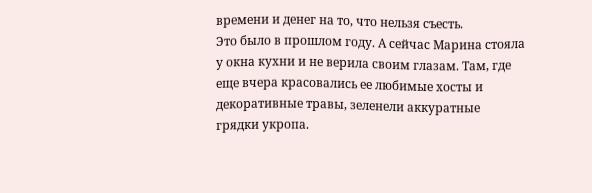времени и денег на то, что нельзя съесть.
Это было в прошлом году. А сейчас Марина стояла у окна кухни и не верила своим глазам. Там, где еще вчера красовались ее любимые хосты и декоративные травы, зеленели аккуратные грядки укропа.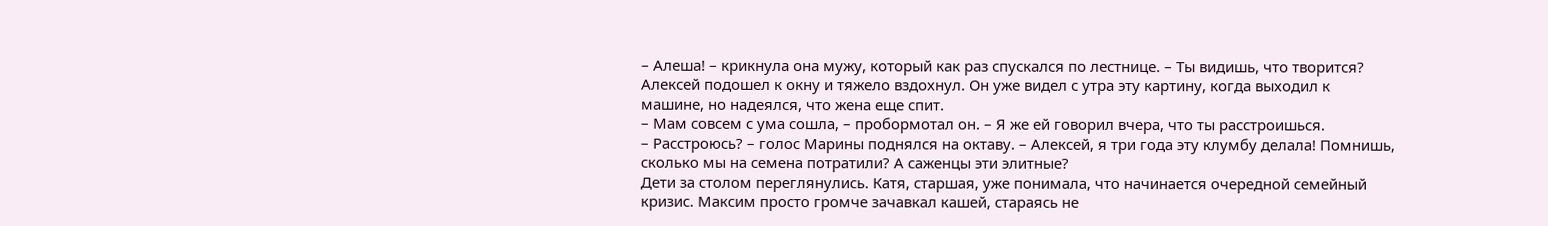– Алеша! – крикнула она мужу, который как раз спускался по лестнице. – Ты видишь, что творится?
Алексей подошел к окну и тяжело вздохнул. Он уже видел с утра эту картину, когда выходил к машине, но надеялся, что жена еще спит.
– Мам совсем с ума сошла, – пробормотал он. – Я же ей говорил вчера, что ты расстроишься.
– Расстроюсь? – голос Марины поднялся на октаву. – Алексей, я три года эту клумбу делала! Помнишь, сколько мы на семена потратили? А саженцы эти элитные?
Дети за столом переглянулись. Катя, старшая, уже понимала, что начинается очередной семейный кризис. Максим просто громче зачавкал кашей, стараясь не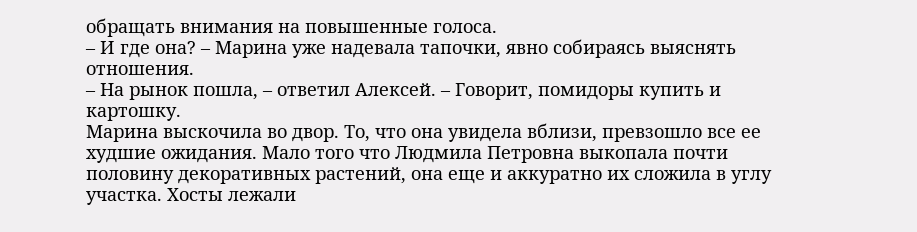обращать внимания на повышенные голоса.
– И где она? – Марина уже надевала тапочки, явно собираясь выяснять отношения.
– На рынок пошла, – ответил Алексей. – Говорит, помидоры купить и картошку.
Марина выскочила во двор. То, что она увидела вблизи, превзошло все ее худшие ожидания. Мало того что Людмила Петровна выкопала почти половину декоративных растений, она еще и аккуратно их сложила в углу участка. Хосты лежали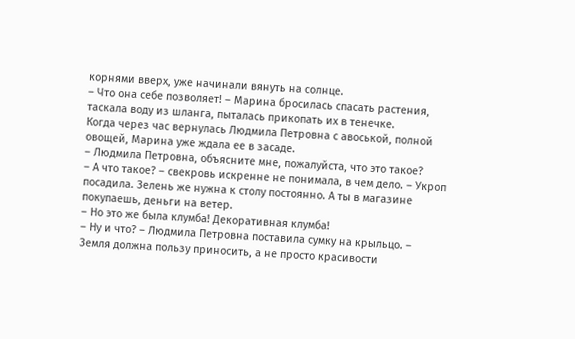корнями вверх, уже начинали вянуть на солнце.
– Что она себе позволяет! – Марина бросилась спасать растения, таскала воду из шланга, пыталась прикопать их в тенечке.
Когда через час вернулась Людмила Петровна с авоськой, полной овощей, Марина уже ждала ее в засаде.
– Людмила Петровна, объясните мне, пожалуйста, что это такое?
– А что такое? – свекровь искренне не понимала, в чем дело. – Укроп посадила. Зелень же нужна к столу постоянно. А ты в магазине покупаешь, деньги на ветер.
– Но это же была клумба! Декоративная клумба!
– Ну и что? – Людмила Петровна поставила сумку на крыльцо. – Земля должна пользу приносить, а не просто красивости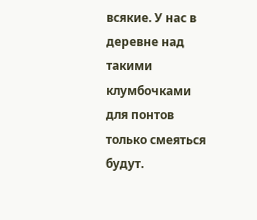всякие. У нас в деревне над такими клумбочками для понтов только смеяться будут.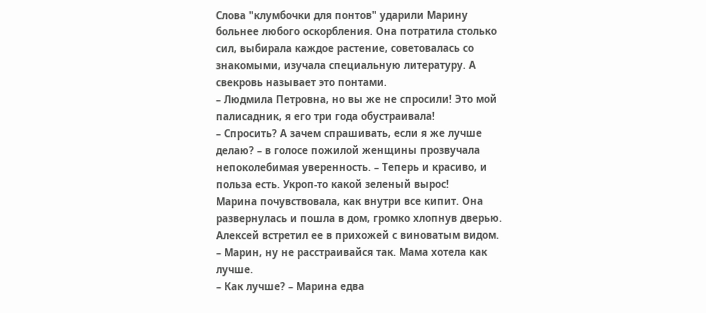Слова "клумбочки для понтов" ударили Марину больнее любого оскорбления. Она потратила столько сил, выбирала каждое растение, советовалась со знакомыми, изучала специальную литературу. А свекровь называет это понтами.
– Людмила Петровна, но вы же не спросили! Это мой палисадник, я его три года обустраивала!
– Спросить? А зачем спрашивать, если я же лучше делаю? – в голосе пожилой женщины прозвучала непоколебимая уверенность. – Теперь и красиво, и польза есть. Укроп-то какой зеленый вырос!
Марина почувствовала, как внутри все кипит. Она развернулась и пошла в дом, громко хлопнув дверью.
Алексей встретил ее в прихожей с виноватым видом.
– Марин, ну не расстраивайся так. Мама хотела как лучше.
– Как лучше? – Марина едва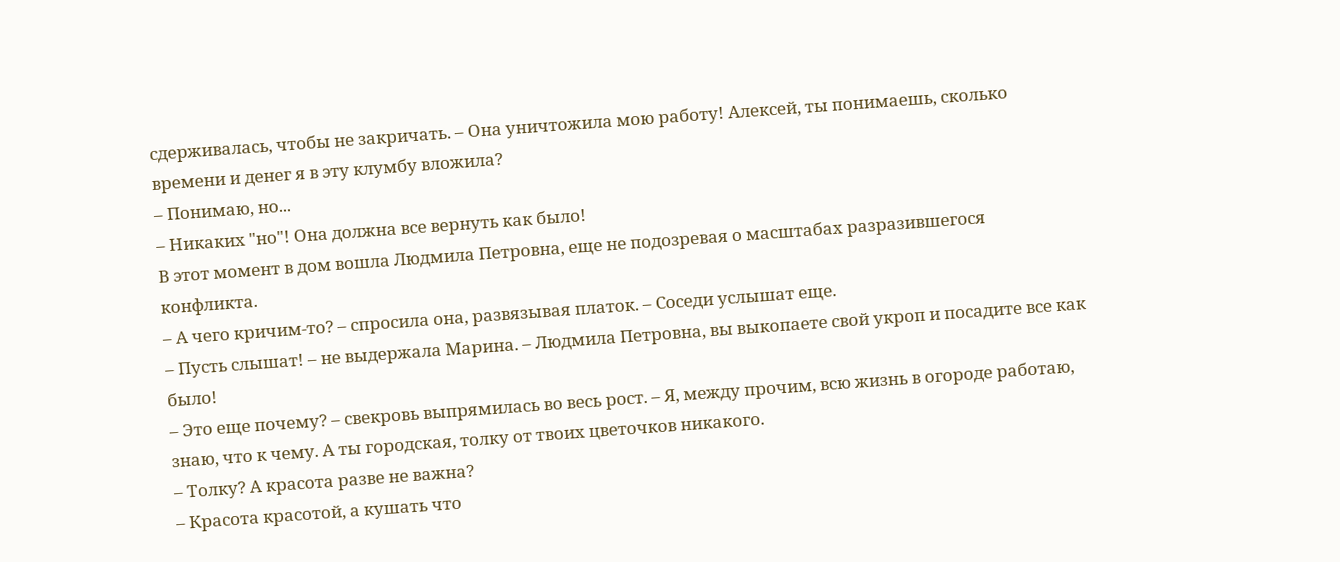сдерживалась, чтобы не закричать. – Она уничтожила мою работу! Алексей, ты понимаешь, сколько времени и денег я в эту клумбу вложила?
– Понимаю, но...
– Никаких "но"! Она должна все вернуть как было!
В этот момент в дом вошла Людмила Петровна, еще не подозревая о масштабах разразившегося конфликта.
– А чего кричим-то? – спросила она, развязывая платок. – Соседи услышат еще.
– Пусть слышат! – не выдержала Марина. – Людмила Петровна, вы выкопаете свой укроп и посадите все как было!
– Это еще почему? – свекровь выпрямилась во весь рост. – Я, между прочим, всю жизнь в огороде работаю, знаю, что к чему. А ты городская, толку от твоих цветочков никакого.
– Толку? А красота разве не важна?
– Красота красотой, а кушать что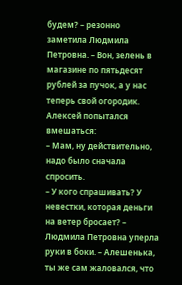будем? – резонно заметила Людмила Петровна. – Вон, зелень в магазине по пятьдесят рублей за пучок, а у нас теперь свой огородик.
Алексей попытался вмешаться:
– Мам, ну действительно, надо было сначала спросить.
– У кого спрашивать? У невестки, которая деньги на ветер бросает? – Людмила Петровна уперла руки в боки. – Алешенька, ты же сам жаловался, что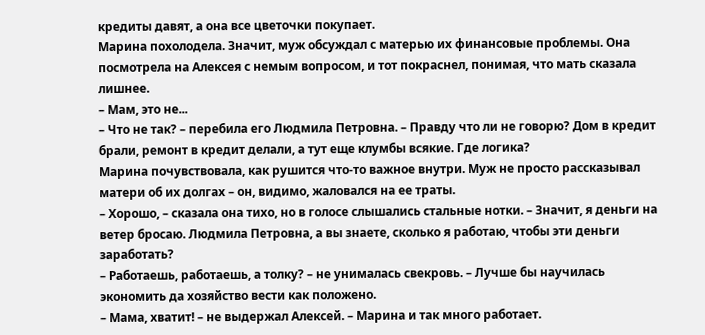кредиты давят, а она все цветочки покупает.
Марина похолодела. Значит, муж обсуждал с матерью их финансовые проблемы. Она посмотрела на Алексея с немым вопросом, и тот покраснел, понимая, что мать сказала лишнее.
– Мам, это не...
– Что не так? – перебила его Людмила Петровна. – Правду что ли не говорю? Дом в кредит брали, ремонт в кредит делали, а тут еще клумбы всякие. Где логика?
Марина почувствовала, как рушится что-то важное внутри. Муж не просто рассказывал матери об их долгах – он, видимо, жаловался на ее траты.
– Хорошо, – сказала она тихо, но в голосе слышались стальные нотки. – Значит, я деньги на ветер бросаю. Людмила Петровна, а вы знаете, сколько я работаю, чтобы эти деньги заработать?
– Работаешь, работаешь, а толку? – не унималась свекровь. – Лучше бы научилась экономить да хозяйство вести как положено.
– Мама, хватит! – не выдержал Алексей. – Марина и так много работает.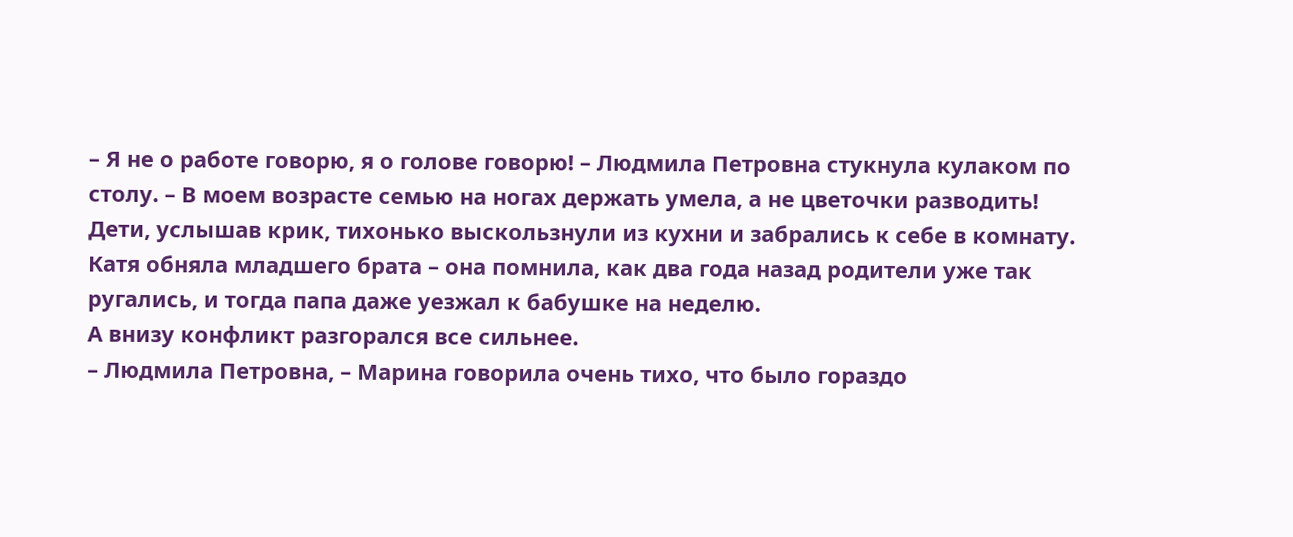– Я не о работе говорю, я о голове говорю! – Людмила Петровна стукнула кулаком по столу. – В моем возрасте семью на ногах держать умела, а не цветочки разводить!
Дети, услышав крик, тихонько выскользнули из кухни и забрались к себе в комнату. Катя обняла младшего брата – она помнила, как два года назад родители уже так ругались, и тогда папа даже уезжал к бабушке на неделю.
А внизу конфликт разгорался все сильнее.
– Людмила Петровна, – Марина говорила очень тихо, что было гораздо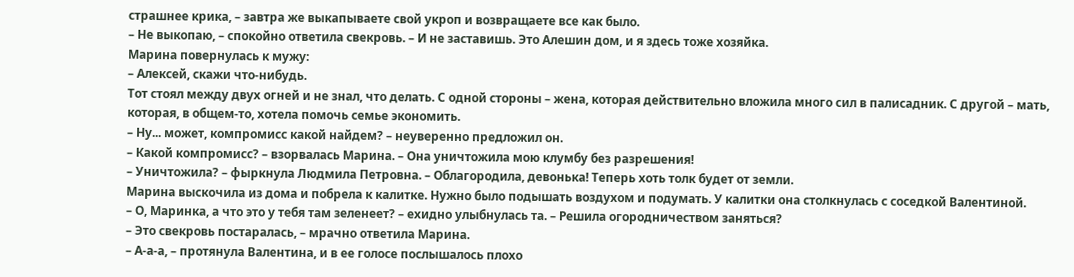страшнее крика, – завтра же выкапываете свой укроп и возвращаете все как было.
– Не выкопаю, – спокойно ответила свекровь. – И не заставишь. Это Алешин дом, и я здесь тоже хозяйка.
Марина повернулась к мужу:
– Алексей, скажи что-нибудь.
Тот стоял между двух огней и не знал, что делать. С одной стороны – жена, которая действительно вложила много сил в палисадник. С другой – мать, которая, в общем-то, хотела помочь семье экономить.
– Ну... может, компромисс какой найдем? – неуверенно предложил он.
– Какой компромисс? – взорвалась Марина. – Она уничтожила мою клумбу без разрешения!
– Уничтожила? – фыркнула Людмила Петровна. – Облагородила, девонька! Теперь хоть толк будет от земли.
Марина выскочила из дома и побрела к калитке. Нужно было подышать воздухом и подумать. У калитки она столкнулась с соседкой Валентиной.
– О, Маринка, а что это у тебя там зеленеет? – ехидно улыбнулась та. – Решила огородничеством заняться?
– Это свекровь постаралась, – мрачно ответила Марина.
– А-а-а, – протянула Валентина, и в ее голосе послышалось плохо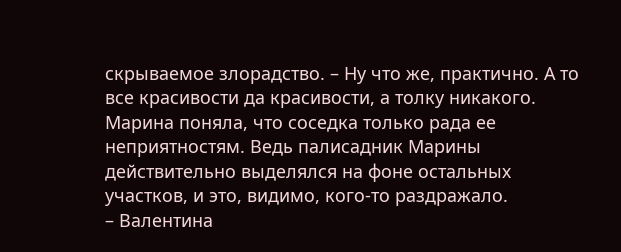скрываемое злорадство. – Ну что же, практично. А то все красивости да красивости, а толку никакого.
Марина поняла, что соседка только рада ее неприятностям. Ведь палисадник Марины действительно выделялся на фоне остальных участков, и это, видимо, кого-то раздражало.
– Валентина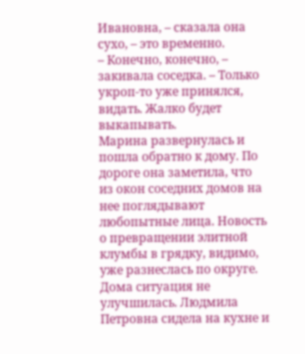Ивановна, – сказала она сухо, – это временно.
– Конечно, конечно, – закивала соседка. – Только укроп-то уже принялся, видать. Жалко будет выкапывать.
Марина развернулась и пошла обратно к дому. По дороге она заметила, что из окон соседних домов на нее поглядывают любопытные лица. Новость о превращении элитной клумбы в грядку, видимо, уже разнеслась по округе.
Дома ситуация не улучшилась. Людмила Петровна сидела на кухне и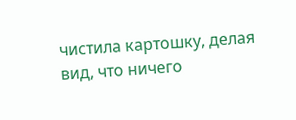чистила картошку, делая вид, что ничего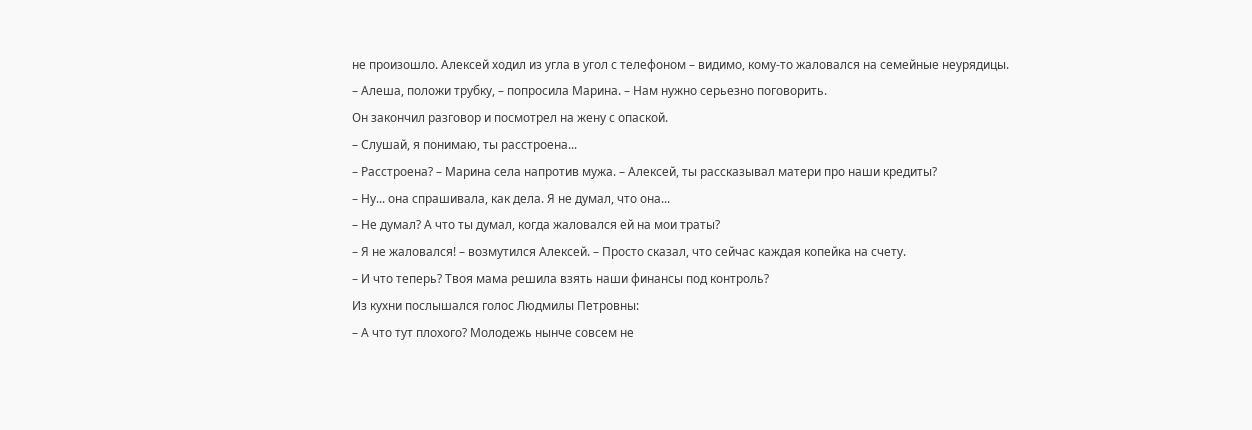не произошло. Алексей ходил из угла в угол с телефоном – видимо, кому-то жаловался на семейные неурядицы.
– Алеша, положи трубку, – попросила Марина. – Нам нужно серьезно поговорить.
Он закончил разговор и посмотрел на жену с опаской.
– Слушай, я понимаю, ты расстроена...
– Расстроена? – Марина села напротив мужа. – Алексей, ты рассказывал матери про наши кредиты?
– Ну... она спрашивала, как дела. Я не думал, что она...
– Не думал? А что ты думал, когда жаловался ей на мои траты?
– Я не жаловался! – возмутился Алексей. – Просто сказал, что сейчас каждая копейка на счету.
– И что теперь? Твоя мама решила взять наши финансы под контроль?
Из кухни послышался голос Людмилы Петровны:
– А что тут плохого? Молодежь нынче совсем не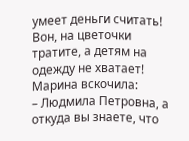умеет деньги считать! Вон, на цветочки тратите, а детям на одежду не хватает!
Марина вскочила:
– Людмила Петровна, а откуда вы знаете, что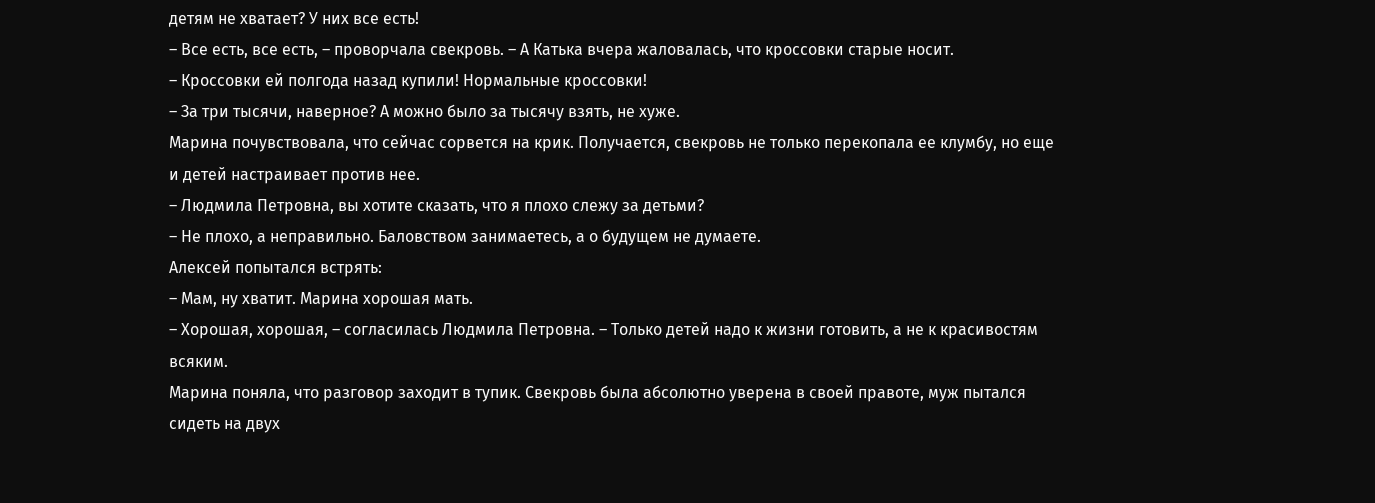детям не хватает? У них все есть!
– Все есть, все есть, – проворчала свекровь. – А Катька вчера жаловалась, что кроссовки старые носит.
– Кроссовки ей полгода назад купили! Нормальные кроссовки!
– За три тысячи, наверное? А можно было за тысячу взять, не хуже.
Марина почувствовала, что сейчас сорвется на крик. Получается, свекровь не только перекопала ее клумбу, но еще и детей настраивает против нее.
– Людмила Петровна, вы хотите сказать, что я плохо слежу за детьми?
– Не плохо, а неправильно. Баловством занимаетесь, а о будущем не думаете.
Алексей попытался встрять:
– Мам, ну хватит. Марина хорошая мать.
– Хорошая, хорошая, – согласилась Людмила Петровна. – Только детей надо к жизни готовить, а не к красивостям всяким.
Марина поняла, что разговор заходит в тупик. Свекровь была абсолютно уверена в своей правоте, муж пытался сидеть на двух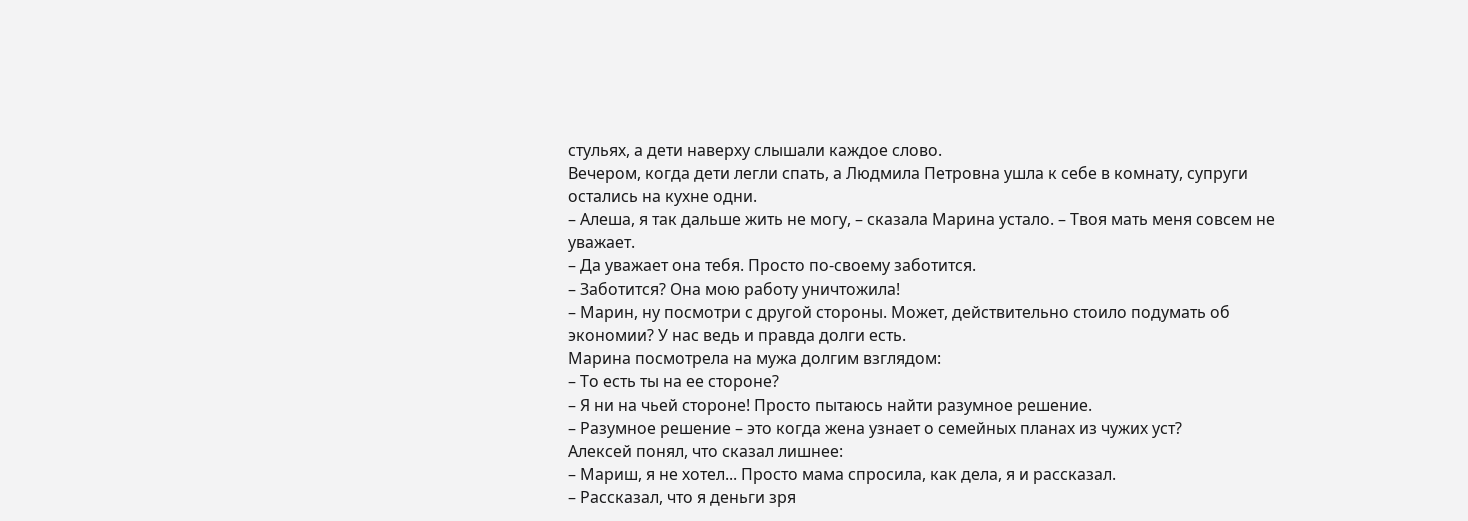стульях, а дети наверху слышали каждое слово.
Вечером, когда дети легли спать, а Людмила Петровна ушла к себе в комнату, супруги остались на кухне одни.
– Алеша, я так дальше жить не могу, – сказала Марина устало. – Твоя мать меня совсем не уважает.
– Да уважает она тебя. Просто по-своему заботится.
– Заботится? Она мою работу уничтожила!
– Марин, ну посмотри с другой стороны. Может, действительно стоило подумать об экономии? У нас ведь и правда долги есть.
Марина посмотрела на мужа долгим взглядом:
– То есть ты на ее стороне?
– Я ни на чьей стороне! Просто пытаюсь найти разумное решение.
– Разумное решение – это когда жена узнает о семейных планах из чужих уст?
Алексей понял, что сказал лишнее:
– Мариш, я не хотел... Просто мама спросила, как дела, я и рассказал.
– Рассказал, что я деньги зря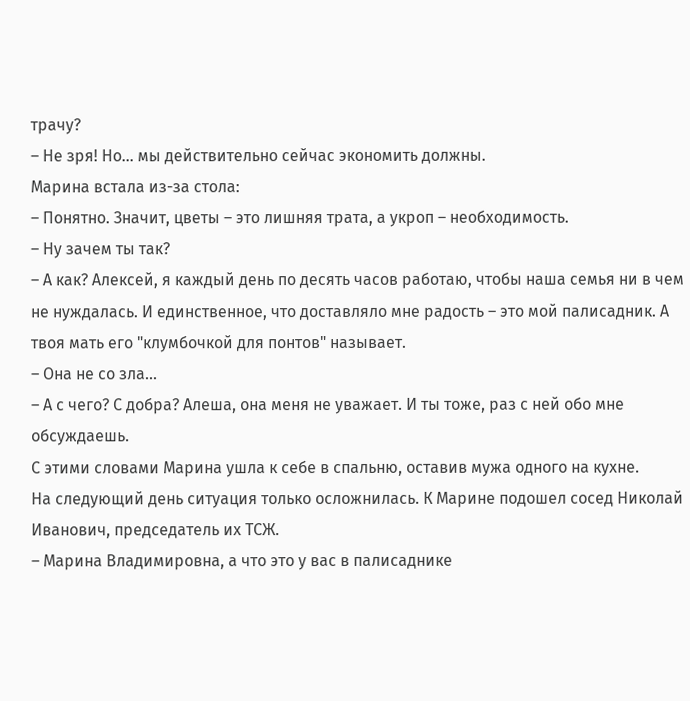трачу?
– Не зря! Но... мы действительно сейчас экономить должны.
Марина встала из-за стола:
– Понятно. Значит, цветы – это лишняя трата, а укроп – необходимость.
– Ну зачем ты так?
– А как? Алексей, я каждый день по десять часов работаю, чтобы наша семья ни в чем не нуждалась. И единственное, что доставляло мне радость – это мой палисадник. А твоя мать его "клумбочкой для понтов" называет.
– Она не со зла...
– А с чего? С добра? Алеша, она меня не уважает. И ты тоже, раз с ней обо мне обсуждаешь.
С этими словами Марина ушла к себе в спальню, оставив мужа одного на кухне.
На следующий день ситуация только осложнилась. К Марине подошел сосед Николай Иванович, председатель их ТСЖ.
– Марина Владимировна, а что это у вас в палисаднике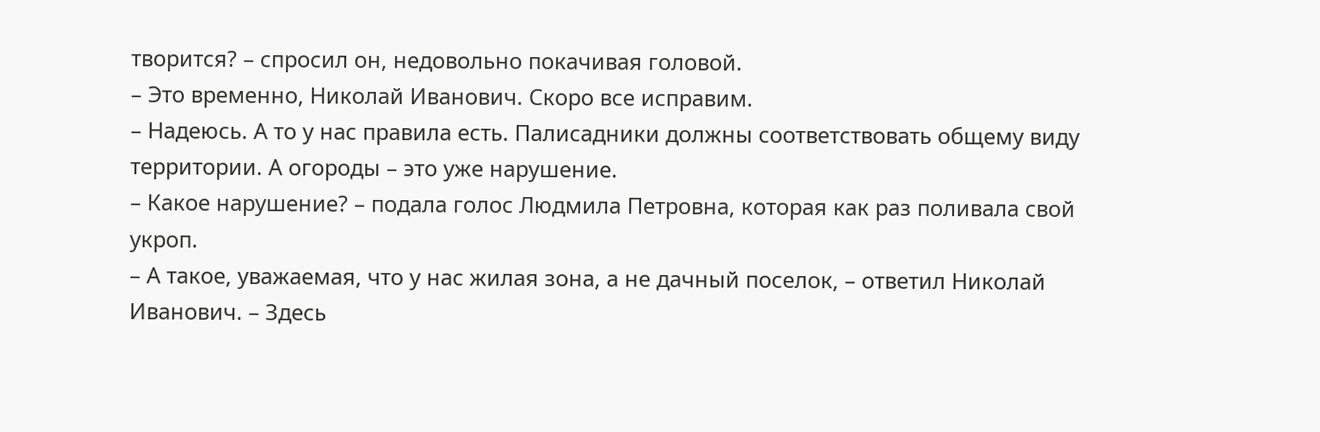творится? – спросил он, недовольно покачивая головой.
– Это временно, Николай Иванович. Скоро все исправим.
– Надеюсь. А то у нас правила есть. Палисадники должны соответствовать общему виду территории. А огороды – это уже нарушение.
– Какое нарушение? – подала голос Людмила Петровна, которая как раз поливала свой укроп.
– А такое, уважаемая, что у нас жилая зона, а не дачный поселок, – ответил Николай Иванович. – Здесь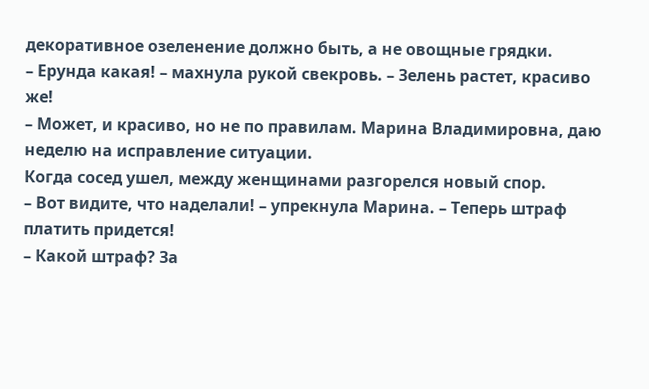декоративное озеленение должно быть, а не овощные грядки.
– Ерунда какая! – махнула рукой свекровь. – Зелень растет, красиво же!
– Может, и красиво, но не по правилам. Марина Владимировна, даю неделю на исправление ситуации.
Когда сосед ушел, между женщинами разгорелся новый спор.
– Вот видите, что наделали! – упрекнула Марина. – Теперь штраф платить придется!
– Какой штраф? За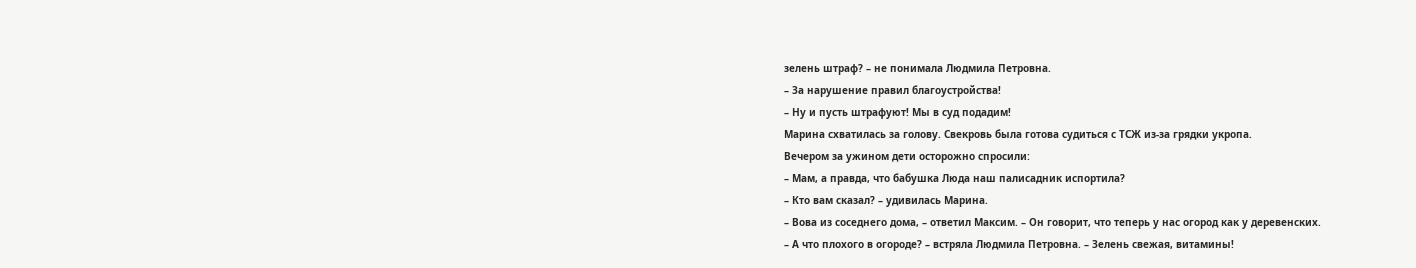зелень штраф? – не понимала Людмила Петровна.
– За нарушение правил благоустройства!
– Ну и пусть штрафуют! Мы в суд подадим!
Марина схватилась за голову. Свекровь была готова судиться с ТСЖ из-за грядки укропа.
Вечером за ужином дети осторожно спросили:
– Мам, а правда, что бабушка Люда наш палисадник испортила?
– Кто вам сказал? – удивилась Марина.
– Вова из соседнего дома, – ответил Максим. – Он говорит, что теперь у нас огород как у деревенских.
– А что плохого в огороде? – встряла Людмила Петровна. – Зелень свежая, витамины!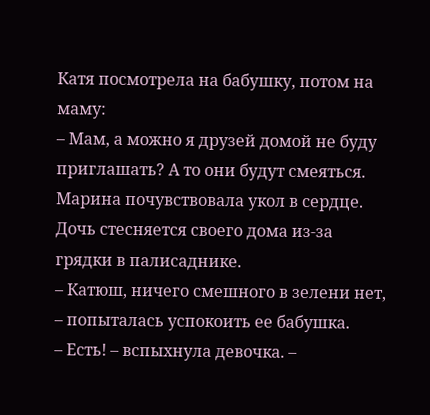Катя посмотрела на бабушку, потом на маму:
– Мам, а можно я друзей домой не буду приглашать? А то они будут смеяться.
Марина почувствовала укол в сердце. Дочь стесняется своего дома из-за грядки в палисаднике.
– Катюш, ничего смешного в зелени нет, – попыталась успокоить ее бабушка.
– Есть! – вспыхнула девочка. –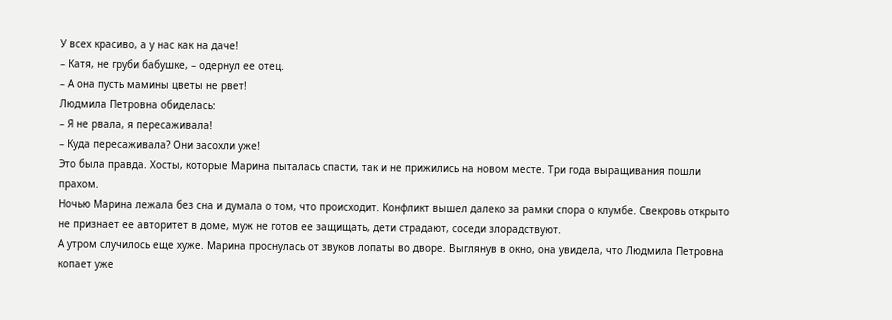У всех красиво, а у нас как на даче!
– Катя, не груби бабушке, – одернул ее отец.
– А она пусть мамины цветы не рвет!
Людмила Петровна обиделась:
– Я не рвала, я пересаживала!
– Куда пересаживала? Они засохли уже!
Это была правда. Хосты, которые Марина пыталась спасти, так и не прижились на новом месте. Три года выращивания пошли прахом.
Ночью Марина лежала без сна и думала о том, что происходит. Конфликт вышел далеко за рамки спора о клумбе. Свекровь открыто не признает ее авторитет в доме, муж не готов ее защищать, дети страдают, соседи злорадствуют.
А утром случилось еще хуже. Марина проснулась от звуков лопаты во дворе. Выглянув в окно, она увидела, что Людмила Петровна копает уже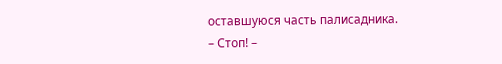оставшуюся часть палисадника.
– Стоп! –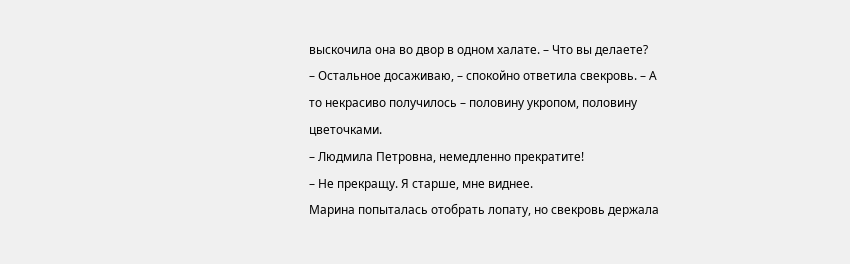выскочила она во двор в одном халате. – Что вы делаете?
– Остальное досаживаю, – спокойно ответила свекровь. – А то некрасиво получилось – половину укропом, половину цветочками.
– Людмила Петровна, немедленно прекратите!
– Не прекращу. Я старше, мне виднее.
Марина попыталась отобрать лопату, но свекровь держала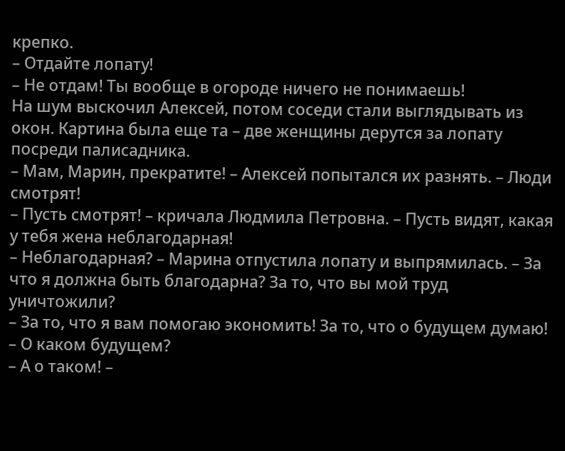крепко.
– Отдайте лопату!
– Не отдам! Ты вообще в огороде ничего не понимаешь!
На шум выскочил Алексей, потом соседи стали выглядывать из окон. Картина была еще та – две женщины дерутся за лопату посреди палисадника.
– Мам, Марин, прекратите! – Алексей попытался их разнять. – Люди смотрят!
– Пусть смотрят! – кричала Людмила Петровна. – Пусть видят, какая у тебя жена неблагодарная!
– Неблагодарная? – Марина отпустила лопату и выпрямилась. – За что я должна быть благодарна? За то, что вы мой труд уничтожили?
– За то, что я вам помогаю экономить! За то, что о будущем думаю!
– О каком будущем?
– А о таком! –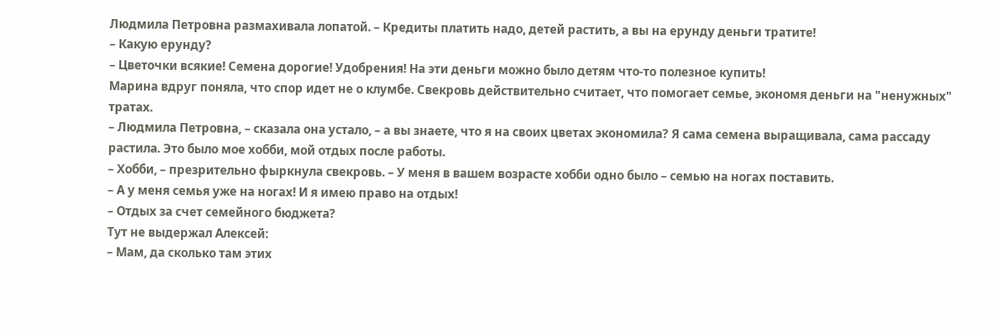Людмила Петровна размахивала лопатой. – Кредиты платить надо, детей растить, а вы на ерунду деньги тратите!
– Какую ерунду?
– Цветочки всякие! Семена дорогие! Удобрения! На эти деньги можно было детям что-то полезное купить!
Марина вдруг поняла, что спор идет не о клумбе. Свекровь действительно считает, что помогает семье, экономя деньги на "ненужных" тратах.
– Людмила Петровна, – сказала она устало, – а вы знаете, что я на своих цветах экономила? Я сама семена выращивала, сама рассаду растила. Это было мое хобби, мой отдых после работы.
– Хобби, – презрительно фыркнула свекровь. – У меня в вашем возрасте хобби одно было – семью на ногах поставить.
– А у меня семья уже на ногах! И я имею право на отдых!
– Отдых за счет семейного бюджета?
Тут не выдержал Алексей:
– Мам, да сколько там этих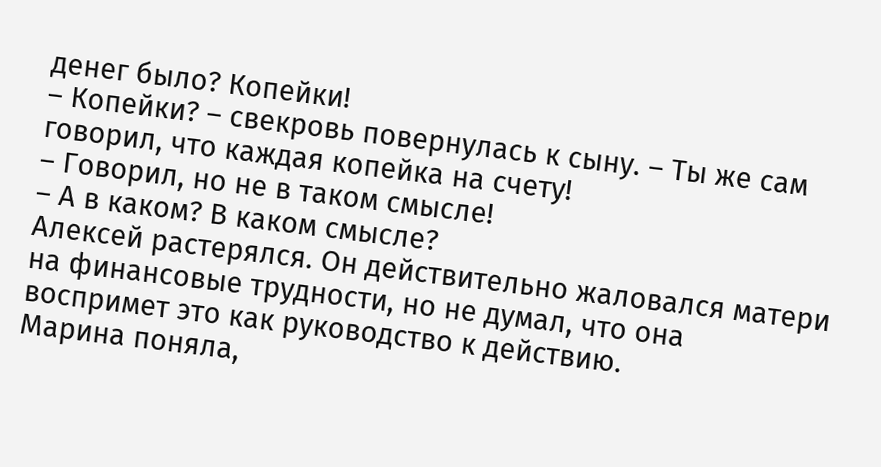денег было? Копейки!
– Копейки? – свекровь повернулась к сыну. – Ты же сам говорил, что каждая копейка на счету!
– Говорил, но не в таком смысле!
– А в каком? В каком смысле?
Алексей растерялся. Он действительно жаловался матери на финансовые трудности, но не думал, что она воспримет это как руководство к действию.
Марина поняла,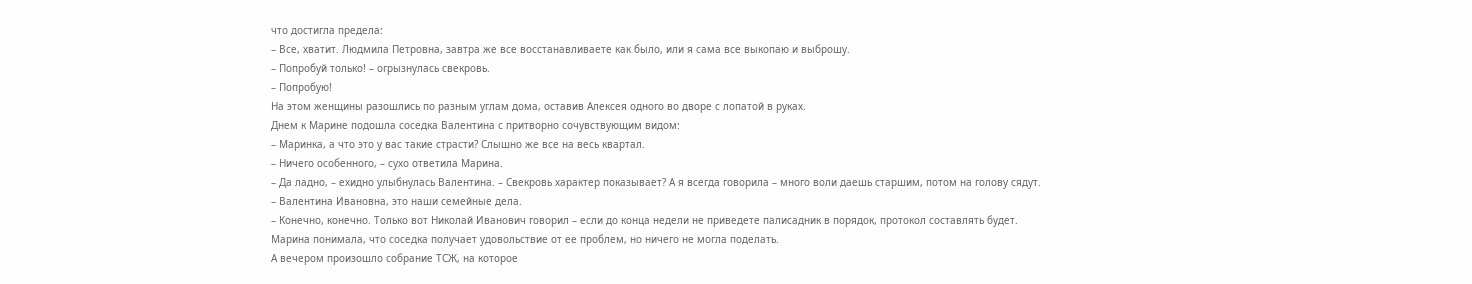что достигла предела:
– Все, хватит. Людмила Петровна, завтра же все восстанавливаете как было, или я сама все выкопаю и выброшу.
– Попробуй только! – огрызнулась свекровь.
– Попробую!
На этом женщины разошлись по разным углам дома, оставив Алексея одного во дворе с лопатой в руках.
Днем к Марине подошла соседка Валентина с притворно сочувствующим видом:
– Маринка, а что это у вас такие страсти? Слышно же все на весь квартал.
– Ничего особенного, – сухо ответила Марина.
– Да ладно, – ехидно улыбнулась Валентина. – Свекровь характер показывает? А я всегда говорила – много воли даешь старшим, потом на голову сядут.
– Валентина Ивановна, это наши семейные дела.
– Конечно, конечно. Только вот Николай Иванович говорил – если до конца недели не приведете палисадник в порядок, протокол составлять будет.
Марина понимала, что соседка получает удовольствие от ее проблем, но ничего не могла поделать.
А вечером произошло собрание ТСЖ, на которое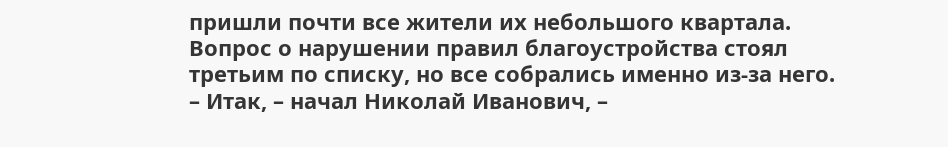пришли почти все жители их небольшого квартала. Вопрос о нарушении правил благоустройства стоял третьим по списку, но все собрались именно из-за него.
– Итак, – начал Николай Иванович, –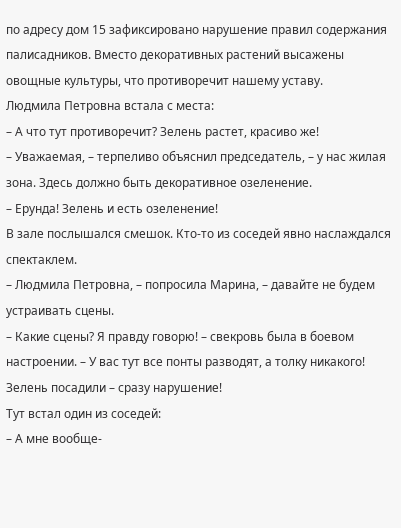по адресу дом 15 зафиксировано нарушение правил содержания палисадников. Вместо декоративных растений высажены овощные культуры, что противоречит нашему уставу.
Людмила Петровна встала с места:
– А что тут противоречит? Зелень растет, красиво же!
– Уважаемая, – терпеливо объяснил председатель, – у нас жилая зона. Здесь должно быть декоративное озеленение.
– Ерунда! Зелень и есть озеленение!
В зале послышался смешок. Кто-то из соседей явно наслаждался спектаклем.
– Людмила Петровна, – попросила Марина, – давайте не будем устраивать сцены.
– Какие сцены? Я правду говорю! – свекровь была в боевом настроении. – У вас тут все понты разводят, а толку никакого! Зелень посадили – сразу нарушение!
Тут встал один из соседей:
– А мне вообще-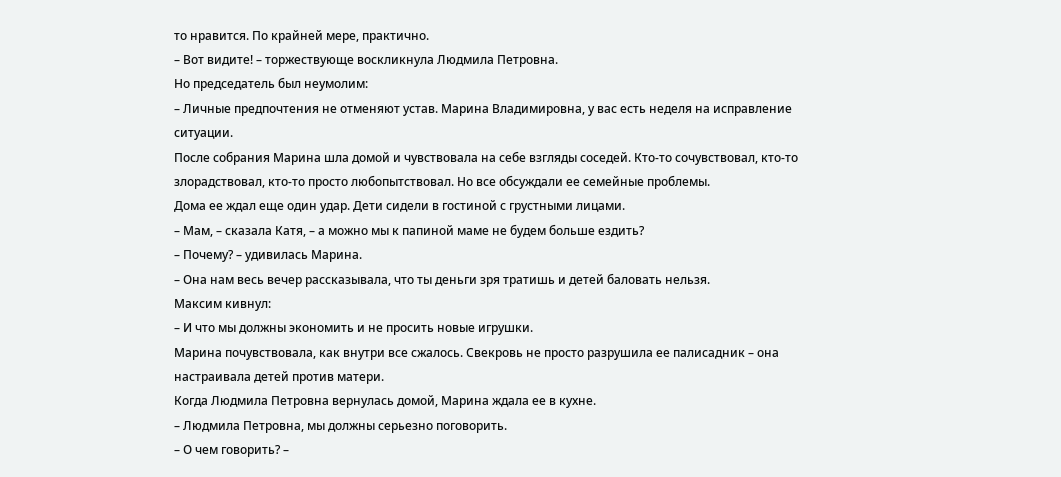то нравится. По крайней мере, практично.
– Вот видите! – торжествующе воскликнула Людмила Петровна.
Но председатель был неумолим:
– Личные предпочтения не отменяют устав. Марина Владимировна, у вас есть неделя на исправление ситуации.
После собрания Марина шла домой и чувствовала на себе взгляды соседей. Кто-то сочувствовал, кто-то злорадствовал, кто-то просто любопытствовал. Но все обсуждали ее семейные проблемы.
Дома ее ждал еще один удар. Дети сидели в гостиной с грустными лицами.
– Мам, – сказала Катя, – а можно мы к папиной маме не будем больше ездить?
– Почему? – удивилась Марина.
– Она нам весь вечер рассказывала, что ты деньги зря тратишь и детей баловать нельзя.
Максим кивнул:
– И что мы должны экономить и не просить новые игрушки.
Марина почувствовала, как внутри все сжалось. Свекровь не просто разрушила ее палисадник – она настраивала детей против матери.
Когда Людмила Петровна вернулась домой, Марина ждала ее в кухне.
– Людмила Петровна, мы должны серьезно поговорить.
– О чем говорить? –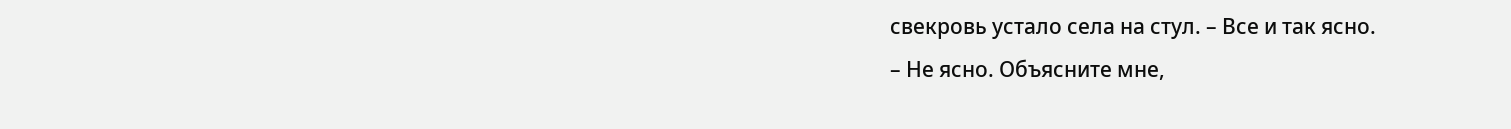свекровь устало села на стул. – Все и так ясно.
– Не ясно. Объясните мне,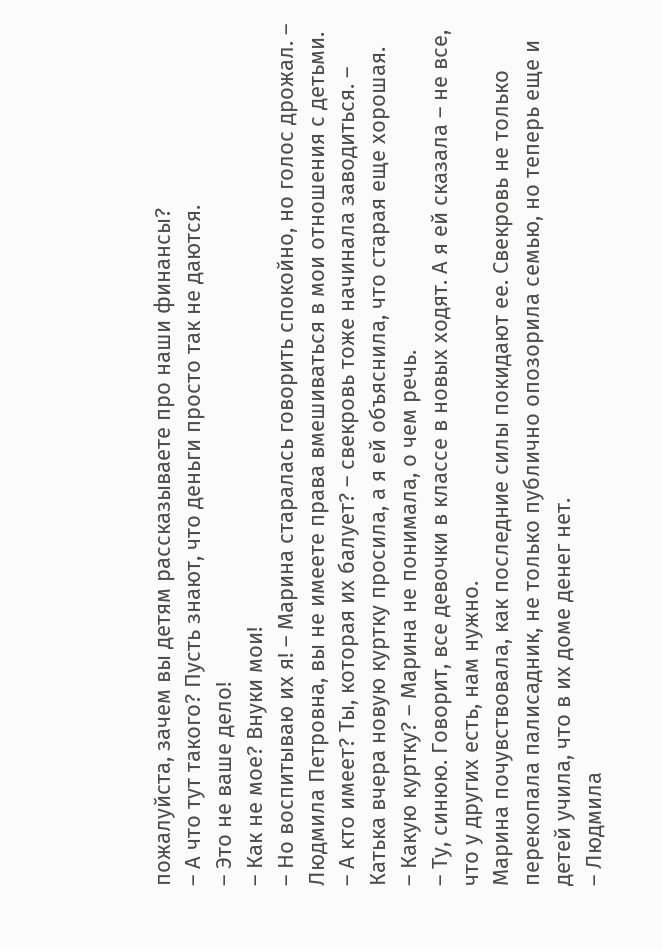пожалуйста, зачем вы детям рассказываете про наши финансы?
– А что тут такого? Пусть знают, что деньги просто так не даются.
– Это не ваше дело!
– Как не мое? Внуки мои!
– Но воспитываю их я! – Марина старалась говорить спокойно, но голос дрожал. – Людмила Петровна, вы не имеете права вмешиваться в мои отношения с детьми.
– А кто имеет? Ты, которая их балует? – свекровь тоже начинала заводиться. – Катька вчера новую куртку просила, а я ей объяснила, что старая еще хорошая.
– Какую куртку? – Марина не понимала, о чем речь.
– Ту, синюю. Говорит, все девочки в классе в новых ходят. А я ей сказала – не все, что у других есть, нам нужно.
Марина почувствовала, как последние силы покидают ее. Свекровь не только перекопала палисадник, не только публично опозорила семью, но теперь еще и детей учила, что в их доме денег нет.
– Людмила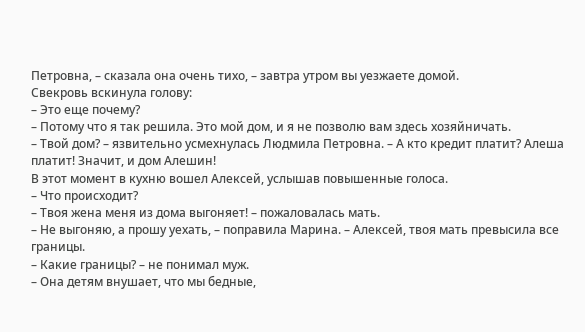Петровна, – сказала она очень тихо, – завтра утром вы уезжаете домой.
Свекровь вскинула голову:
– Это еще почему?
– Потому что я так решила. Это мой дом, и я не позволю вам здесь хозяйничать.
– Твой дом? – язвительно усмехнулась Людмила Петровна. – А кто кредит платит? Алеша платит! Значит, и дом Алешин!
В этот момент в кухню вошел Алексей, услышав повышенные голоса.
– Что происходит?
– Твоя жена меня из дома выгоняет! – пожаловалась мать.
– Не выгоняю, а прошу уехать, – поправила Марина. – Алексей, твоя мать превысила все границы.
– Какие границы? – не понимал муж.
– Она детям внушает, что мы бедные,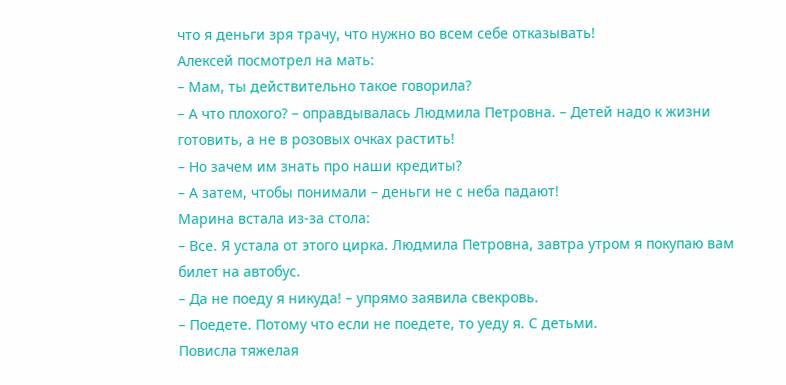что я деньги зря трачу, что нужно во всем себе отказывать!
Алексей посмотрел на мать:
– Мам, ты действительно такое говорила?
– А что плохого? – оправдывалась Людмила Петровна. – Детей надо к жизни готовить, а не в розовых очках растить!
– Но зачем им знать про наши кредиты?
– А затем, чтобы понимали – деньги не с неба падают!
Марина встала из-за стола:
– Все. Я устала от этого цирка. Людмила Петровна, завтра утром я покупаю вам билет на автобус.
– Да не поеду я никуда! – упрямо заявила свекровь.
– Поедете. Потому что если не поедете, то уеду я. С детьми.
Повисла тяжелая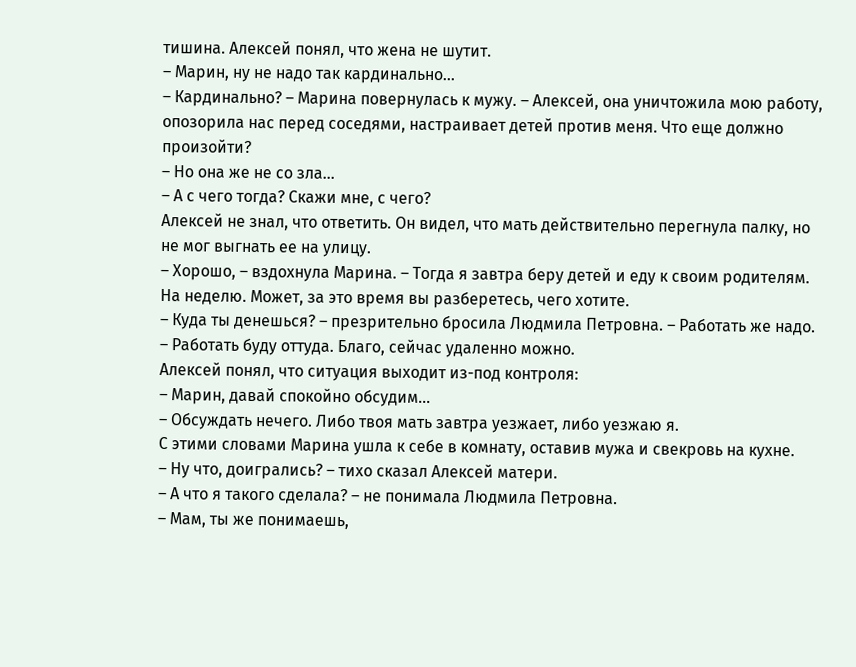тишина. Алексей понял, что жена не шутит.
– Марин, ну не надо так кардинально...
– Кардинально? – Марина повернулась к мужу. – Алексей, она уничтожила мою работу, опозорила нас перед соседями, настраивает детей против меня. Что еще должно произойти?
– Но она же не со зла...
– А с чего тогда? Скажи мне, с чего?
Алексей не знал, что ответить. Он видел, что мать действительно перегнула палку, но не мог выгнать ее на улицу.
– Хорошо, – вздохнула Марина. – Тогда я завтра беру детей и еду к своим родителям. На неделю. Может, за это время вы разберетесь, чего хотите.
– Куда ты денешься? – презрительно бросила Людмила Петровна. – Работать же надо.
– Работать буду оттуда. Благо, сейчас удаленно можно.
Алексей понял, что ситуация выходит из-под контроля:
– Марин, давай спокойно обсудим...
– Обсуждать нечего. Либо твоя мать завтра уезжает, либо уезжаю я.
С этими словами Марина ушла к себе в комнату, оставив мужа и свекровь на кухне.
– Ну что, доигрались? – тихо сказал Алексей матери.
– А что я такого сделала? – не понимала Людмила Петровна.
– Мам, ты же понимаешь,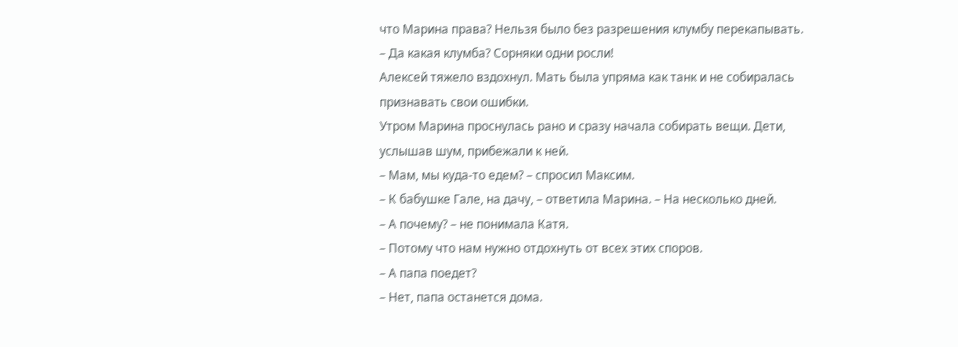что Марина права? Нельзя было без разрешения клумбу перекапывать.
– Да какая клумба? Сорняки одни росли!
Алексей тяжело вздохнул. Мать была упряма как танк и не собиралась признавать свои ошибки.
Утром Марина проснулась рано и сразу начала собирать вещи. Дети, услышав шум, прибежали к ней.
– Мам, мы куда-то едем? – спросил Максим.
– К бабушке Гале, на дачу, – ответила Марина. – На несколько дней.
– А почему? – не понимала Катя.
– Потому что нам нужно отдохнуть от всех этих споров.
– А папа поедет?
– Нет, папа останется дома.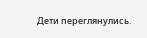Дети переглянулись.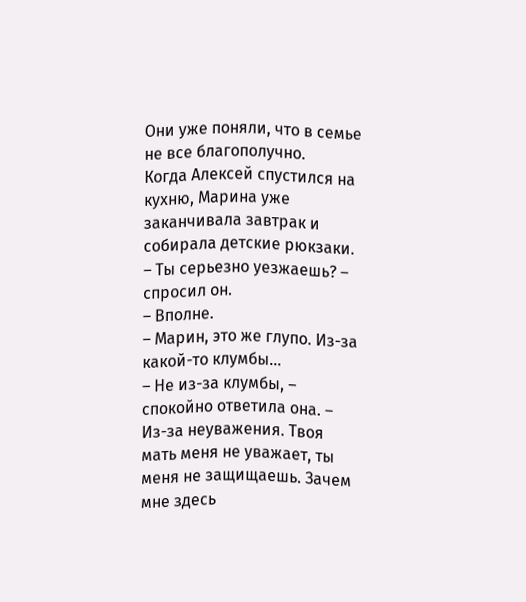Они уже поняли, что в семье не все благополучно.
Когда Алексей спустился на кухню, Марина уже заканчивала завтрак и собирала детские рюкзаки.
– Ты серьезно уезжаешь? – спросил он.
– Вполне.
– Марин, это же глупо. Из-за какой-то клумбы...
– Не из-за клумбы, – спокойно ответила она. – Из-за неуважения. Твоя мать меня не уважает, ты меня не защищаешь. Зачем мне здесь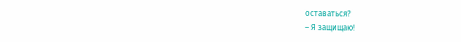оставаться?
– Я защищаю!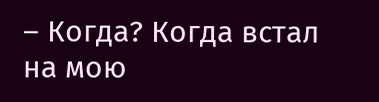– Когда? Когда встал на мою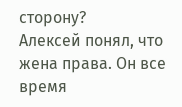сторону?
Алексей понял, что жена права. Он все время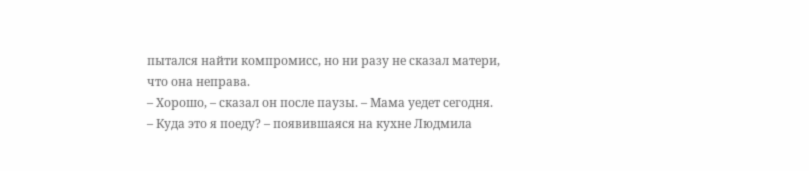пытался найти компромисс, но ни разу не сказал матери, что она неправа.
– Хорошо, – сказал он после паузы. – Мама уедет сегодня.
– Куда это я поеду? – появившаяся на кухне Людмила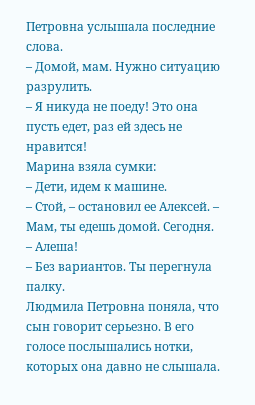Петровна услышала последние слова.
– Домой, мам. Нужно ситуацию разрулить.
– Я никуда не поеду! Это она пусть едет, раз ей здесь не нравится!
Марина взяла сумки:
– Дети, идем к машине.
– Стой, – остановил ее Алексей. – Мам, ты едешь домой. Сегодня.
– Алеша!
– Без вариантов. Ты перегнула палку.
Людмила Петровна поняла, что сын говорит серьезно. В его голосе послышались нотки, которых она давно не слышала.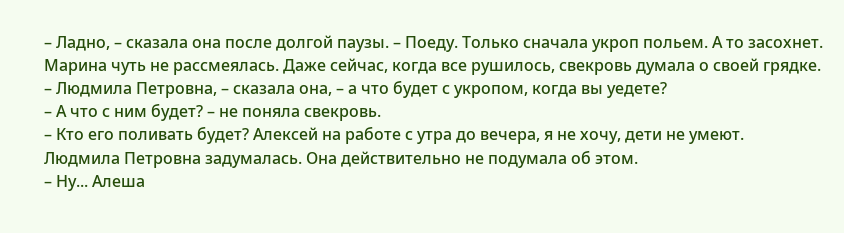– Ладно, – сказала она после долгой паузы. – Поеду. Только сначала укроп польем. А то засохнет.
Марина чуть не рассмеялась. Даже сейчас, когда все рушилось, свекровь думала о своей грядке.
– Людмила Петровна, – сказала она, – а что будет с укропом, когда вы уедете?
– А что с ним будет? – не поняла свекровь.
– Кто его поливать будет? Алексей на работе с утра до вечера, я не хочу, дети не умеют.
Людмила Петровна задумалась. Она действительно не подумала об этом.
– Ну... Алеша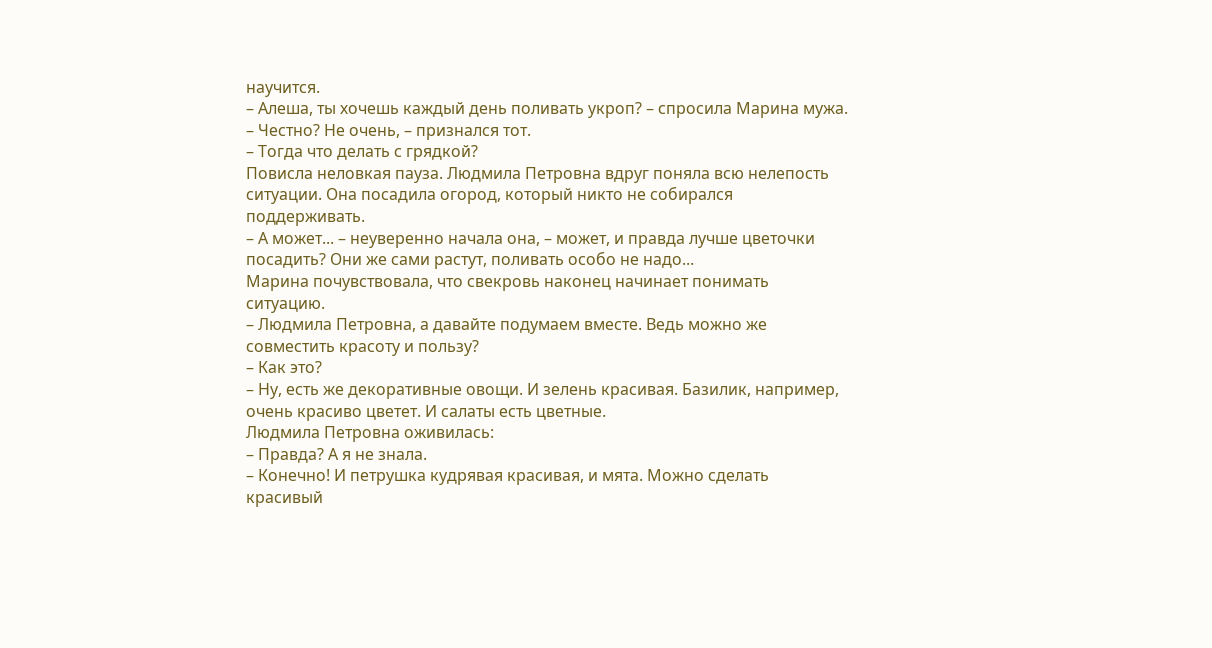научится.
– Алеша, ты хочешь каждый день поливать укроп? – спросила Марина мужа.
– Честно? Не очень, – признался тот.
– Тогда что делать с грядкой?
Повисла неловкая пауза. Людмила Петровна вдруг поняла всю нелепость ситуации. Она посадила огород, который никто не собирался поддерживать.
– А может... – неуверенно начала она, – может, и правда лучше цветочки посадить? Они же сами растут, поливать особо не надо...
Марина почувствовала, что свекровь наконец начинает понимать ситуацию.
– Людмила Петровна, а давайте подумаем вместе. Ведь можно же совместить красоту и пользу?
– Как это?
– Ну, есть же декоративные овощи. И зелень красивая. Базилик, например, очень красиво цветет. И салаты есть цветные.
Людмила Петровна оживилась:
– Правда? А я не знала.
– Конечно! И петрушка кудрявая красивая, и мята. Можно сделать красивый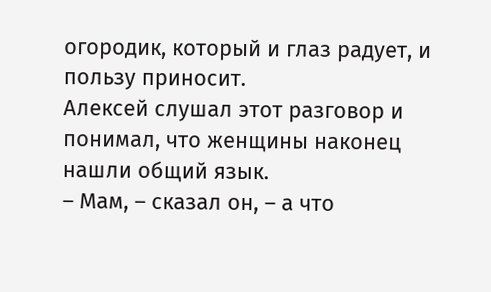огородик, который и глаз радует, и пользу приносит.
Алексей слушал этот разговор и понимал, что женщины наконец нашли общий язык.
– Мам, – сказал он, – а что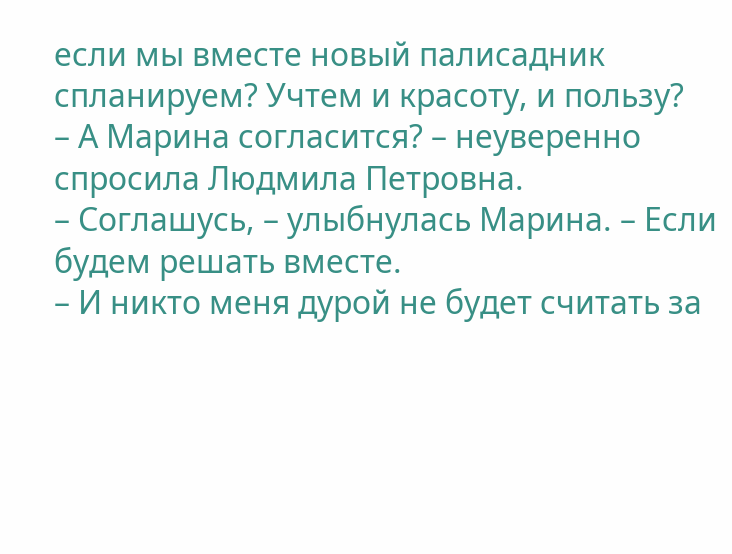если мы вместе новый палисадник спланируем? Учтем и красоту, и пользу?
– А Марина согласится? – неуверенно спросила Людмила Петровна.
– Соглашусь, – улыбнулась Марина. – Если будем решать вместе.
– И никто меня дурой не будет считать за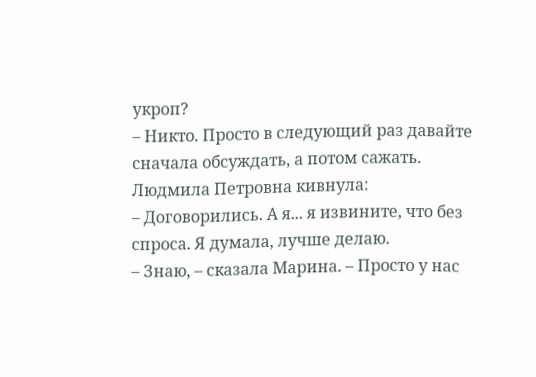укроп?
– Никто. Просто в следующий раз давайте сначала обсуждать, а потом сажать.
Людмила Петровна кивнула:
– Договорились. А я... я извините, что без спроса. Я думала, лучше делаю.
– Знаю, – сказала Марина. – Просто у нас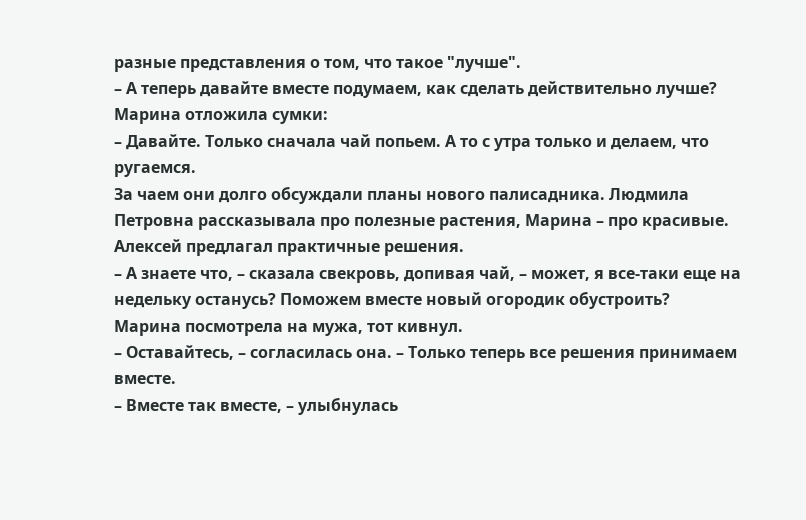разные представления о том, что такое "лучше".
– А теперь давайте вместе подумаем, как сделать действительно лучше?
Марина отложила сумки:
– Давайте. Только сначала чай попьем. А то с утра только и делаем, что ругаемся.
За чаем они долго обсуждали планы нового палисадника. Людмила Петровна рассказывала про полезные растения, Марина – про красивые. Алексей предлагал практичные решения.
– А знаете что, – сказала свекровь, допивая чай, – может, я все-таки еще на недельку останусь? Поможем вместе новый огородик обустроить?
Марина посмотрела на мужа, тот кивнул.
– Оставайтесь, – согласилась она. – Только теперь все решения принимаем вместе.
– Вместе так вместе, – улыбнулась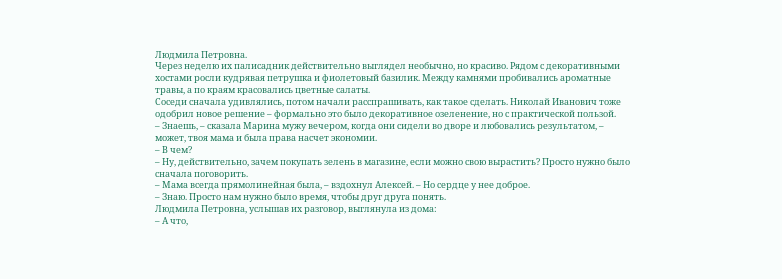Людмила Петровна.
Через неделю их палисадник действительно выглядел необычно, но красиво. Рядом с декоративными хостами росли кудрявая петрушка и фиолетовый базилик. Между камнями пробивались ароматные травы, а по краям красовались цветные салаты.
Соседи сначала удивлялись, потом начали расспрашивать, как такое сделать. Николай Иванович тоже одобрил новое решение – формально это было декоративное озеленение, но с практической пользой.
– Знаешь, – сказала Марина мужу вечером, когда они сидели во дворе и любовались результатом, – может, твоя мама и была права насчет экономии.
– В чем?
– Ну, действительно, зачем покупать зелень в магазине, если можно свою вырастить? Просто нужно было сначала поговорить.
– Мама всегда прямолинейная была, – вздохнул Алексей. – Но сердце у нее доброе.
– Знаю. Просто нам нужно было время, чтобы друг друга понять.
Людмила Петровна, услышав их разговор, выглянула из дома:
– А что,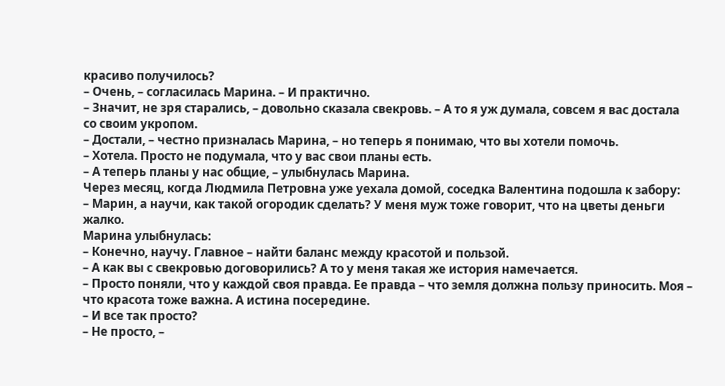красиво получилось?
– Очень, – согласилась Марина. – И практично.
– Значит, не зря старались, – довольно сказала свекровь. – А то я уж думала, совсем я вас достала со своим укропом.
– Достали, – честно призналась Марина, – но теперь я понимаю, что вы хотели помочь.
– Хотела. Просто не подумала, что у вас свои планы есть.
– А теперь планы у нас общие, – улыбнулась Марина.
Через месяц, когда Людмила Петровна уже уехала домой, соседка Валентина подошла к забору:
– Марин, а научи, как такой огородик сделать? У меня муж тоже говорит, что на цветы деньги жалко.
Марина улыбнулась:
– Конечно, научу. Главное – найти баланс между красотой и пользой.
– А как вы с свекровью договорились? А то у меня такая же история намечается.
– Просто поняли, что у каждой своя правда. Ее правда – что земля должна пользу приносить. Моя – что красота тоже важна. А истина посередине.
– И все так просто?
– Не просто, –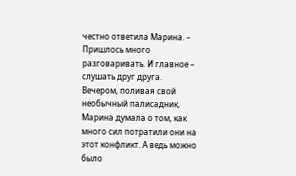честно ответила Марина. – Пришлось много разговаривать. И главное – слушать друг друга.
Вечером, поливая свой необычный палисадник, Марина думала о том, как много сил потратили они на этот конфликт. А ведь можно было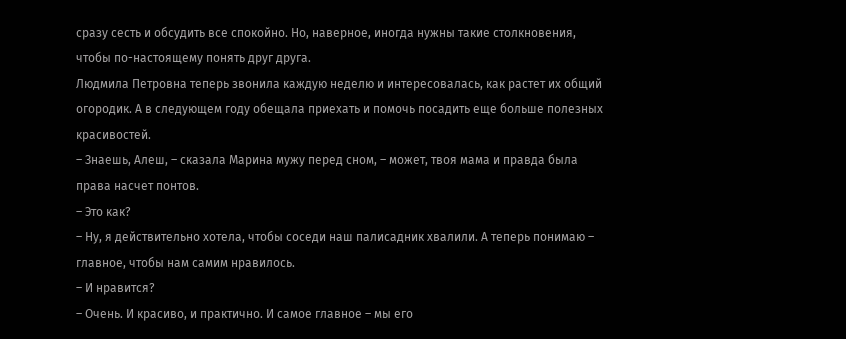сразу сесть и обсудить все спокойно. Но, наверное, иногда нужны такие столкновения, чтобы по-настоящему понять друг друга.
Людмила Петровна теперь звонила каждую неделю и интересовалась, как растет их общий огородик. А в следующем году обещала приехать и помочь посадить еще больше полезных красивостей.
– Знаешь, Алеш, – сказала Марина мужу перед сном, – может, твоя мама и правда была права насчет понтов.
– Это как?
– Ну, я действительно хотела, чтобы соседи наш палисадник хвалили. А теперь понимаю – главное, чтобы нам самим нравилось.
– И нравится?
– Очень. И красиво, и практично. И самое главное – мы его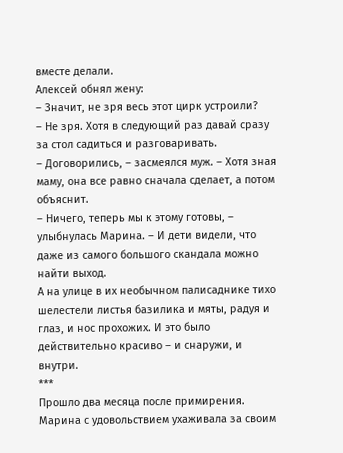вместе делали.
Алексей обнял жену:
– Значит, не зря весь этот цирк устроили?
– Не зря. Хотя в следующий раз давай сразу за стол садиться и разговаривать.
– Договорились, – засмеялся муж. – Хотя зная маму, она все равно сначала сделает, а потом объяснит.
– Ничего, теперь мы к этому готовы, – улыбнулась Марина. – И дети видели, что даже из самого большого скандала можно найти выход.
А на улице в их необычном палисаднике тихо шелестели листья базилика и мяты, радуя и глаз, и нос прохожих. И это было действительно красиво – и снаружи, и внутри.
***
Прошло два месяца после примирения. Марина с удовольствием ухаживала за своим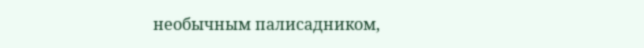необычным палисадником,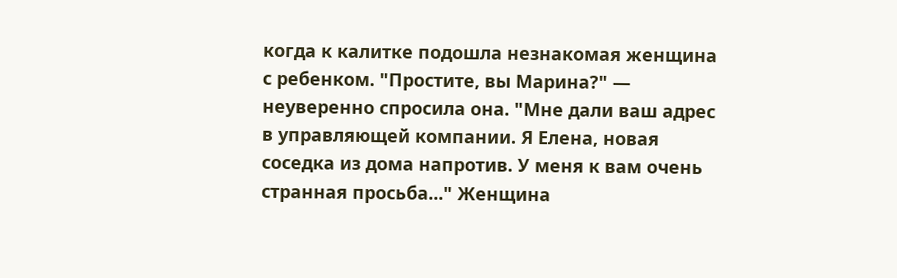когда к калитке подошла незнакомая женщина с ребенком. "Простите, вы Марина?" — неуверенно спросила она. "Мне дали ваш адрес в управляющей компании. Я Елена, новая соседка из дома напротив. У меня к вам очень странная просьба..." Женщина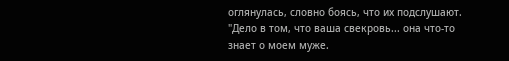оглянулась, словно боясь, что их подслушают. "Дело в том, что ваша свекровь... она что-то знает о моем муже.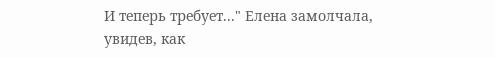И теперь требует..." Елена замолчала, увидев, как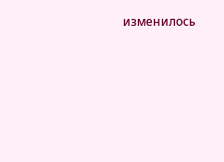изменилось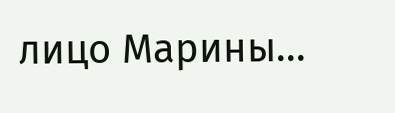лицо Марины...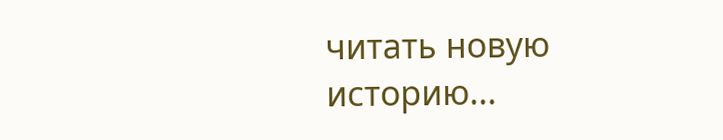читать новую историю...